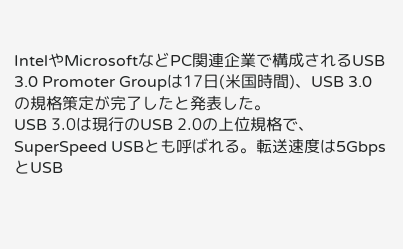IntelやMicrosoftなどPC関連企業で構成されるUSB 3.0 Promoter Groupは17日(米国時間)、USB 3.0の規格策定が完了したと発表した。
USB 3.0は現行のUSB 2.0の上位規格で、SuperSpeed USBとも呼ばれる。転送速度は5GbpsとUSB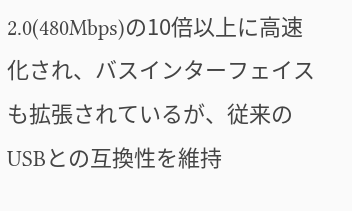2.0(480Mbps)の10倍以上に高速化され、バスインターフェイスも拡張されているが、従来のUSBとの互換性を維持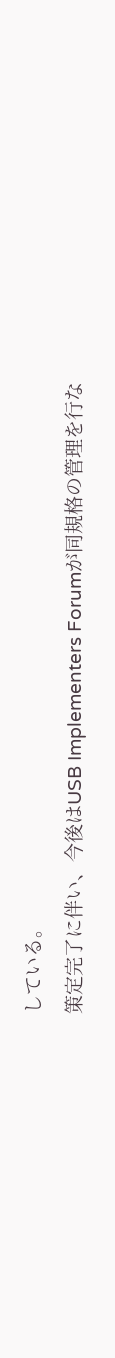している。
策定完了に伴い、今後はUSB Implementers Forumが同規格の管理を行な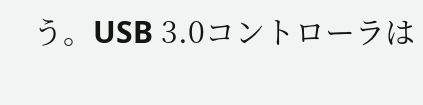う。USB 3.0コントローラは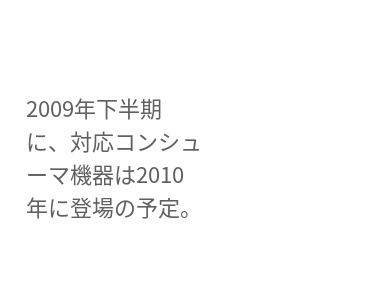2009年下半期に、対応コンシューマ機器は2010年に登場の予定。